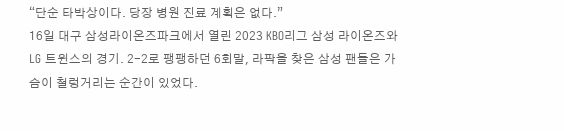“단순 타박상이다. 당장 병원 진료 계획은 없다.”
16일 대구 삼성라이온즈파크에서 열린 2023 KBO리그 삼성 라이온즈와 LG 트윈스의 경기. 2-2로 팽팽하던 6회말, 라팍을 찾은 삼성 팬들은 가슴이 철렁거리는 순간이 있었다.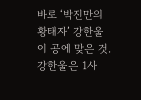바로 ‘박진만의 황태자’ 강한울이 공에 맞은 것. 강한울은 1사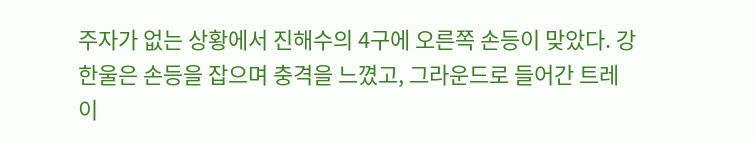주자가 없는 상황에서 진해수의 4구에 오른쪽 손등이 맞았다. 강한울은 손등을 잡으며 충격을 느꼈고, 그라운드로 들어간 트레이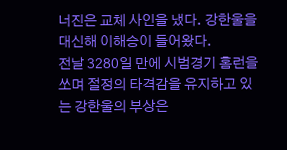너진은 교체 사인을 냈다. 강한울을 대신해 이해승이 들어왔다.
전날 3280일 만에 시범경기 홈런을 쏘며 절정의 타격감을 유지하고 있는 강한울의 부상은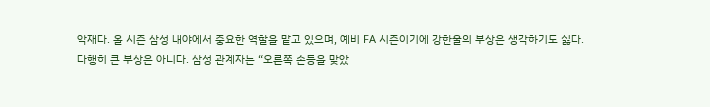악재다. 올 시즌 삼성 내야에서 중요한 역할을 맡고 있으며, 예비 FA 시즌이기에 강한울의 부상은 생각하기도 싫다.
다행히 큰 부상은 아니다. 삼성 관계자는 “오른쪽 손등을 맞았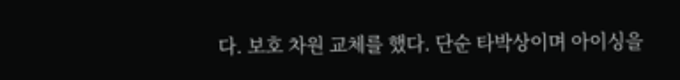다. 보호 차원 교체를 했다. 단순 타박상이며 아이싱을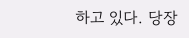하고 있다. 당장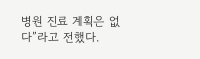병원 진료 계획은 없다”라고 전했다.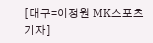[대구=이정원 MK스포츠 기자]